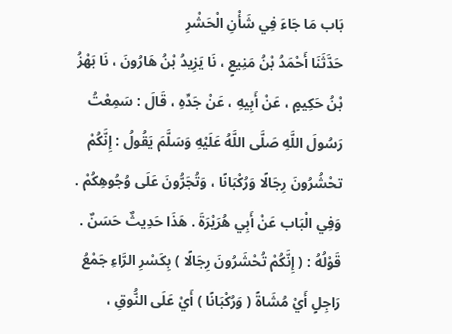بَاب مَا جَاءَ فِي شَأْنِ الْحَشْرِ
حَدَّثَنَا أَحْمَدُ بْنُ مَنِيعٍ ، نَا يَزِيدُ بْنُ هَارُونَ ، نَا بَهْزُ بْنُ حَكِيمٍ ، عَنْ أَبِيهِ ، عَنْ جَدِّهِ ، قَالَ : سَمِعْتُ رَسُولَ اللَّهِ صَلَّى اللَّهُ عَلَيْهِ وَسَلَّمَ يَقُولُ : إِنَّكُمْ تحْشُرُونَ رِجَالًا وَرُكْبَانًا ، وَتُجَرُّونَ عَلَى وُجُوهِكُمْ . وَفِي الْبَاب عَنْ أَبِي هُرَيْرَةَ . هَذَا حَدِيثٌ حَسَنٌ .
قَوْلُهُ : ( إِنَّكُمْ تُحْشَرُونَ رِجَالًا ) بِكَسْرِ الرَّاءِ جَمْعُ رَاجِلٍ أَيْ مُشَاةً ( وَرُكْبَانًا ) أَيْ عَلَى النُّوقِ ،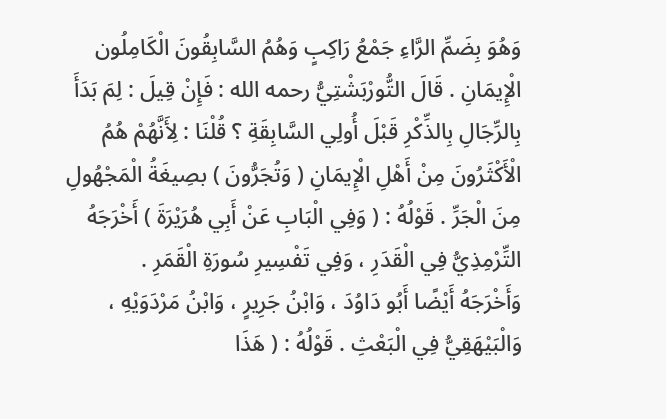وَهُوَ بِضَمِّ الرَّاءِ جَمْعُ رَاكِبٍ وَهُمُ السَّابِقُونَ الْكَامِلُون الْإِيمَانِ . قَالَ التُّورْبَشْتِيُّ رحمه الله : فَإِنْ قِيلَ : لِمَ بَدَأَ بِالرِّجَالِ بِالذِّكْرِ قَبْلَ أُولِي السَّابِقَةِ ؟ قُلْنَا : لِأَنَّهُمْ هُمُ الْأَكْثَرُونَ مِنْ أَهْلِ الْإِيمَانِ ( وَتُجَرُّونَ ) بصِيغَةُ الْمَجْهُولِ مِنَ الْجَرِّ . قَوْلُهُ : ( وَفِي الْبَابِ عَنْ أَبِي هُرَيْرَةَ ) أَخْرَجَهُ التِّرْمِذِيُّ فِي الْقَدَرِ ، وَفِي تَفْسِيرِ سُورَةِ الْقَمَرِ .
وَأَخْرَجَهُ أَيْضًا أَبُو دَاوُدَ ، وَابْنُ جَرِيرٍ ، وَابْنُ مَرْدَوَيْهِ ، وَالْبَيْهَقِيُّ فِي الْبَعْثِ . قَوْلُهُ : ( هَذَا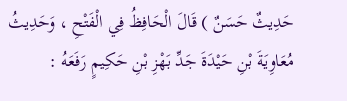حَدِيثٌ حَسَنٌ ) قَالَ الْحَافِظُ فِي الْفَتْحِ ، وَحَدِيثُ مُعَاوِيَةَ بْنِ حَيْدَةَ جَدِّ بَهْزِ بْنِ حَكِيمٍ رَفَعَهُ :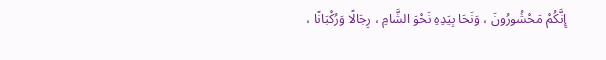إِنَّكُمْ مَحْشُورُونَ ، وَنَحَا بِيَدِهِ نَحْوَ الشَّامِ ، رِجَالًا وَرُكْبَانًا ،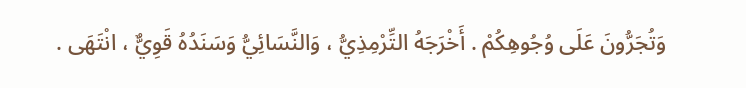وَتُجَرُّونَ عَلَى وُجُوهِكُمْ . أَخْرَجَهُ التِّرْمِذِيُّ ، وَالنَّسَائِيُّ وَسَنَدُهُ قَوِيٌّ ، انْتَهَى .